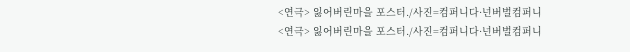<연극> 잃어버린마을 포스터./사진=컴퍼니다·넌버벌컴퍼니
<연극> 잃어버린마을 포스터./사진=컴퍼니다·넌버벌컴퍼니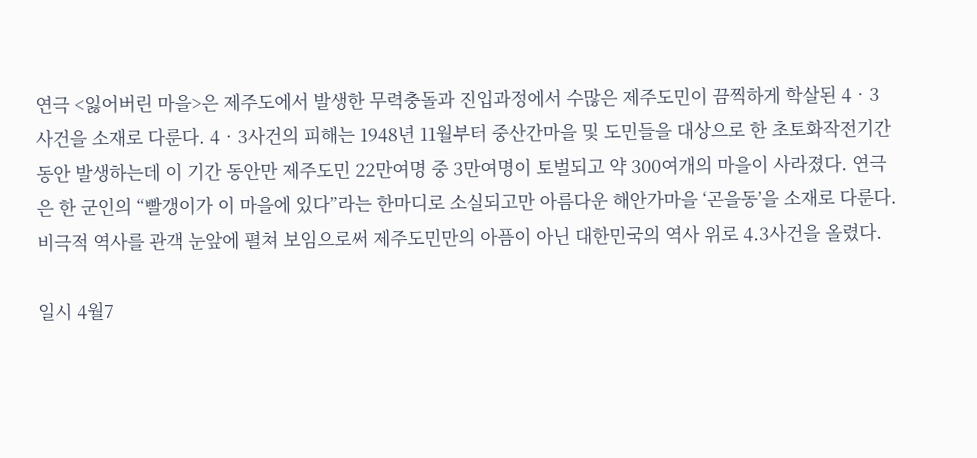연극 <잃어버린 마을>은 제주도에서 발생한 무력충돌과 진입과정에서 수많은 제주도민이 끔찍하게 학살된 4‧3사건을 소재로 다룬다. 4‧3사건의 피해는 1948년 11월부터 중산간마을 및 도민들을 대상으로 한 초토화작전기간 동안 발생하는데 이 기간 동안만 제주도민 22만여명 중 3만여명이 토벌되고 약 300여개의 마을이 사라졌다. 연극은 한 군인의 “빨갱이가 이 마을에 있다”라는 한마디로 소실되고만 아름다운 해안가마을 ‘곤을동’을 소재로 다룬다. 비극적 역사를 관객 눈앞에 펼쳐 보임으로써 제주도민만의 아픔이 아닌 대한민국의 역사 위로 4.3사건을 올렸다.

일시 4월7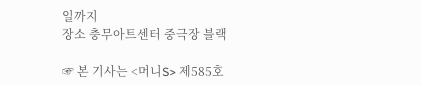일까지
장소 충무아트센터 중극장 블랙

☞ 본 기사는 <머니S> 제585호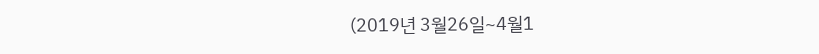(2019년 3월26일~4월1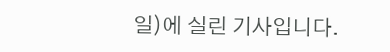일)에 실린 기사입니다.